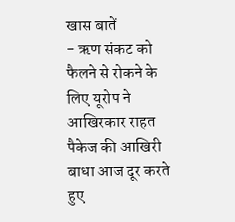खास बातें
- ऋण संकट को फैलने से रोकने के लिए यूरोप ने आखिरकार राहत पैकेज की आखिरी बाधा आज दूर करते हुए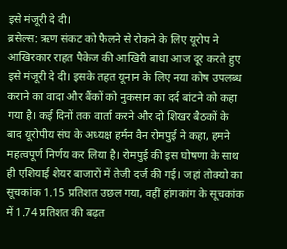इसे मंजूरी दे दी।
ब्रसेल्स: ऋण संकट को फैलने से रोकने के लिए यूरोप ने आखिरकार राहत पैकेज की आखिरी बाधा आज दूर करते हुए इसे मंजूरी दे दी। इसके तहत यूनान के लिए नया कोष उपलब्ध कराने का वादा और बैंकों को नुकसान का दर्द बांटने को कहा गया है। कई दिनों तक वार्ता करने और दो शिखर बैठकों के बाद यूरोपीय संघ के अध्यक्ष हर्मन वैन रोमपुई ने कहा, हमने महत्वपूर्ण निर्णय कर लिया है। रोमपुई की इस घोषणा के साथ ही एशियाई शेयर बाजारों में तेजी दर्ज की गई। जहां तोक्यो का सूचकांक 1.15 प्रतिशत उछल गया, वहीं हांगकांग के सूचकांक में 1.74 प्रतिशत की बढ़त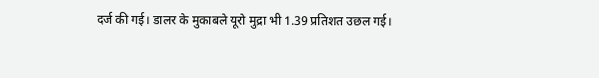दर्ज की गई। डालर के मुकाबले यूरो मुद्रा भी 1.39 प्रतिशत उछल गई।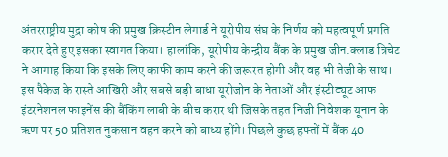अंतरराष्ट्रीय मुद्रा कोष की प्रमुख क्रिस्टीन लेगार्ड ने यूरोपीय संघ के निर्णय को महत्वपूर्ण प्रगति करार देते हुए इसका स्वागत किया। हालांकि, यूरोपीय केन्द्रीय बैंक के प्रमुख जीन.क्लाड त्रिचेट ने आगाह किया कि इसके लिए काफी काम करने की जरूरत होगी और वह भी तेजी के साथ। इस पैकेज के रास्ते आखिरी और सबसे बड़ी बाधा यूरोजोन के नेताओं और इंस्टीट्यूट आफ इंटरनेशनल फाइनेंस की बैंकिंग लाबी के बीच करार थी जिसके तहत निजी निवेशक यूनान के ऋण पर 50 प्रतिशत नुकसान वहन करने को बाध्य होंगे। पिछले कुछ हफ्तों में बैंक 40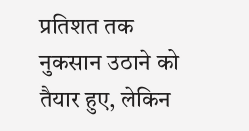प्रतिशत तक नुकसान उठाने को तैयार हुए, लेकिन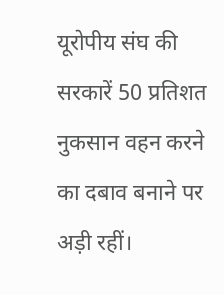यूरोपीय संघ की सरकारें 50 प्रतिशत नुकसान वहन करने का दबाव बनाने पर अड़ी रहीं।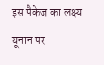इस पैकेज का लक्ष्य यूनान पर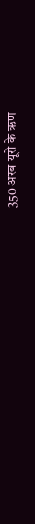350 अरब यूरो के ऋण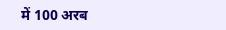में 100 अरब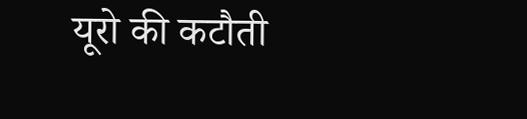यूरो की कटौती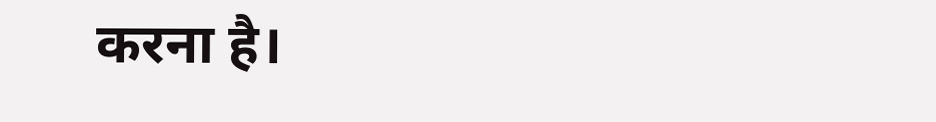करना है।